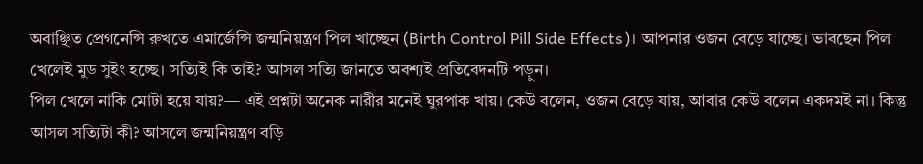অবাঞ্ছিত প্রেগনেন্সি রুখতে এমার্জেন্সি জন্মনিয়ন্ত্রণ পিল খাচ্ছেন (Birth Control Pill Side Effects)। আপনার ওজন বেড়ে যাচ্ছে। ভাবছেন পিল খেলেই মুড সুইং হচ্ছে। সত্যিই কি তাই? আসল সত্যি জানতে অবশ্যই প্রতিবেদনটি পড়ুন।
পিল খেলে নাকি মোটা হয়ে যায়?— এই প্রশ্নটা অনেক নারীর মনেই ঘুরপাক খায়। কেউ বলেন, ওজন বেড়ে যায়, আবার কেউ বলেন একদমই না। কিন্তু আসল সত্যিটা কী? আসলে জন্মনিয়ন্ত্রণ বড়ি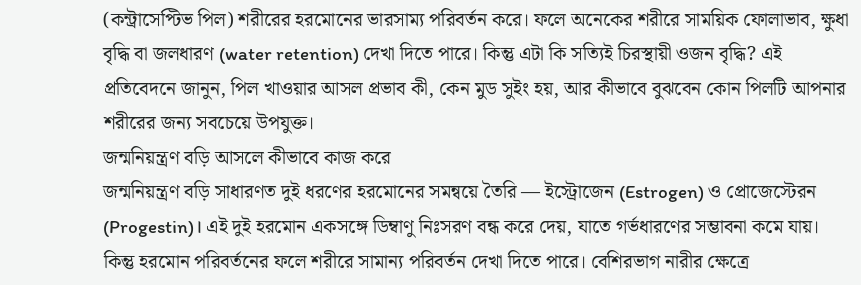(কন্ট্রাসেপ্টিভ পিল) শরীরের হরমোনের ভারসাম্য পরিবর্তন করে। ফলে অনেকের শরীরে সাময়িক ফোলাভাব, ক্ষুধা বৃদ্ধি বা জলধারণ (water retention) দেখা দিতে পারে। কিন্তু এটা কি সত্যিই চিরস্থায়ী ওজন বৃদ্ধি? এই প্রতিবেদনে জানুন, পিল খাওয়ার আসল প্রভাব কী, কেন মুড সুইং হয়, আর কীভাবে বুঝবেন কোন পিলটি আপনার শরীরের জন্য সবচেয়ে উপযুক্ত।
জন্মনিয়ন্ত্রণ বড়ি আসলে কীভাবে কাজ করে
জন্মনিয়ন্ত্রণ বড়ি সাধারণত দুই ধরণের হরমোনের সমন্বয়ে তৈরি — ইস্ট্রোজেন (Estrogen) ও প্রোজেস্টেরন (Progestin)। এই দুই হরমোন একসঙ্গে ডিম্বাণু নিঃসরণ বন্ধ করে দেয়, যাতে গর্ভধারণের সম্ভাবনা কমে যায়। কিন্তু হরমোন পরিবর্তনের ফলে শরীরে সামান্য পরিবর্তন দেখা দিতে পারে। বেশিরভাগ নারীর ক্ষেত্রে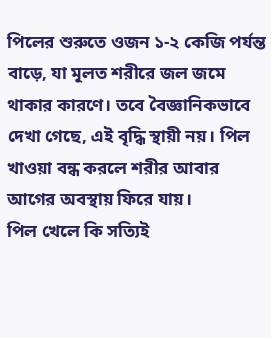পিলের শুরুতে ওজন ১-২ কেজি পর্যন্ত বাড়ে, যা মূলত শরীরে জল জমে থাকার কারণে। তবে বৈজ্ঞানিকভাবে দেখা গেছে, এই বৃদ্ধি স্থায়ী নয়। পিল খাওয়া বন্ধ করলে শরীর আবার আগের অবস্থায় ফিরে যায়।
পিল খেলে কি সত্যিই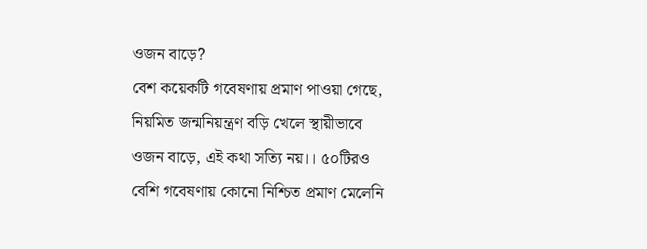ওজন বাড়ে?
বেশ কয়েকটি গবেষণায় প্রমাণ পাওয়া গেছে, নিয়মিত জন্মনিয়ন্ত্রণ বড়ি খেলে স্থায়ীভাবে ওজন বাড়ে, এই কথা সত্যি নয়।। ৫০টিরও বেশি গবেষণায় কোনো নিশ্চিত প্রমাণ মেলেনি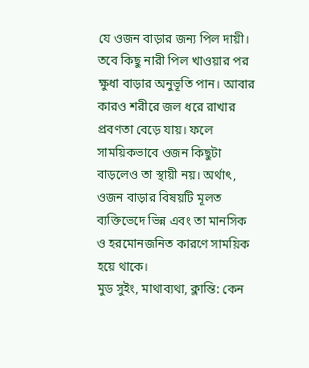যে ওজন বাড়ার জন্য পিল দায়ী। তবে কিছু নারী পিল খাওয়ার পর ক্ষুধা বাড়ার অনুভূতি পান। আবার কারও শরীরে জল ধরে রাখার প্রবণতা বেড়ে যায়। ফলে সাময়িকভাবে ওজন কিছুটা বাড়লেও তা স্থায়ী নয়। অর্থাৎ, ওজন বাড়ার বিষয়টি মূলত ব্যক্তিভেদে ভিন্ন এবং তা মানসিক ও হরমোনজনিত কারণে সাময়িক হয়ে থাকে।
মুড সুইং, মাথাব্যথা, ক্লান্তি: কেন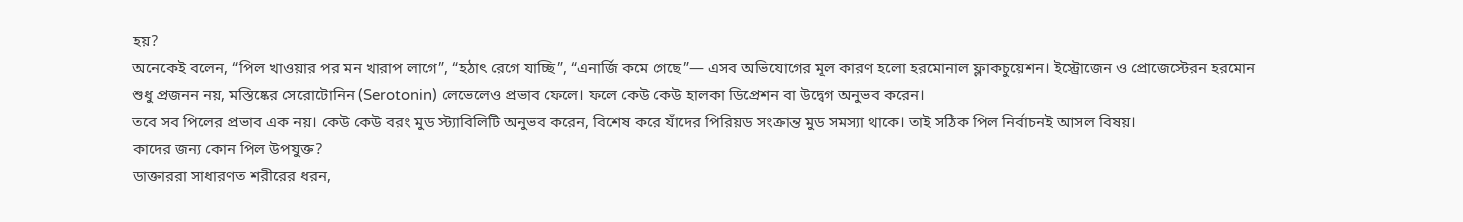হয়?
অনেকেই বলেন, “পিল খাওয়ার পর মন খারাপ লাগে”, “হঠাৎ রেগে যাচ্ছি”, “এনার্জি কমে গেছে”— এসব অভিযোগের মূল কারণ হলো হরমোনাল ফ্লাকচুয়েশন। ইস্ট্রোজেন ও প্রোজেস্টেরন হরমোন শুধু প্রজনন নয়, মস্তিষ্কের সেরোটোনিন (Serotonin) লেভেলেও প্রভাব ফেলে। ফলে কেউ কেউ হালকা ডিপ্রেশন বা উদ্বেগ অনুভব করেন।
তবে সব পিলের প্রভাব এক নয়। কেউ কেউ বরং মুড স্ট্যাবিলিটি অনুভব করেন, বিশেষ করে যাঁদের পিরিয়ড সংক্রান্ত মুড সমস্যা থাকে। তাই সঠিক পিল নির্বাচনই আসল বিষয়।
কাদের জন্য কোন পিল উপযুক্ত?
ডাক্তাররা সাধারণত শরীরের ধরন,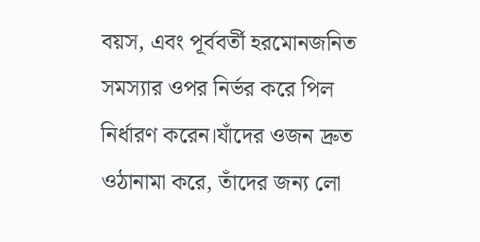বয়স, এবং পূর্ববর্তী হরমোনজনিত সমস্যার ওপর নির্ভর করে পিল নির্ধারণ করেন।যাঁদের ওজন দ্রুত ওঠানামা করে, তাঁদের জন্য লো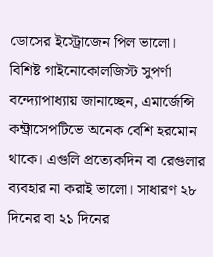ডোসের ইস্ট্রোজেন পিল ভালো। বিশিষ্ট গাইনোকোলজিস্ট সুপর্ণা বন্দ্যোপাধ্যায় জানাচ্ছেন, এমার্জেন্সি কন্ট্রাসেপটিভে অনেক বেশি হরমোন থাকে। এগুলি প্রত্যেকদিন বা রেগুলার ব্যবহার না করাই ভালো। সাধারণ ২৮ দিনের বা ২১ দিনের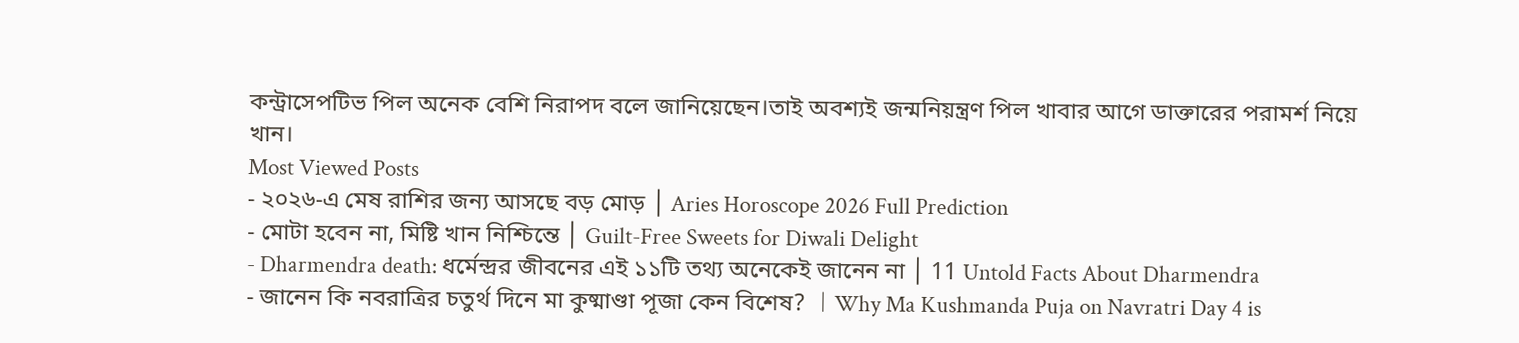কন্ট্রাসেপটিভ পিল অনেক বেশি নিরাপদ বলে জানিয়েছেন।তাই অবশ্যই জন্মনিয়ন্ত্রণ পিল খাবার আগে ডাক্তারের পরামর্শ নিয়ে খান।
Most Viewed Posts
- ২০২৬-এ মেষ রাশির জন্য আসছে বড় মোড় │ Aries Horoscope 2026 Full Prediction
- মোটা হবেন না, মিষ্টি খান নিশ্চিন্তে │ Guilt-Free Sweets for Diwali Delight
- Dharmendra death: ধর্মেন্দ্রর জীবনের এই ১১টি তথ্য অনেকেই জানেন না │ 11 Untold Facts About Dharmendra
- জানেন কি নবরাত্রির চতুর্থ দিনে মা কুষ্মাণ্ডা পূজা কেন বিশেষ? ︱Why Ma Kushmanda Puja on Navratri Day 4 is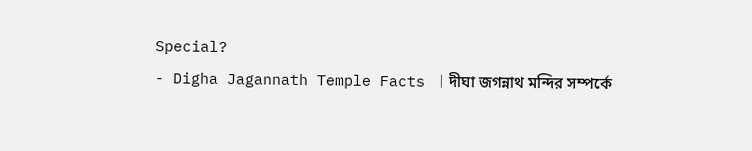Special?
- Digha Jagannath Temple Facts ︱দীঘা জগন্নাথ মন্দির সম্পর্কে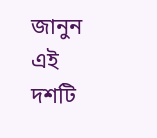জানুন এই দশটি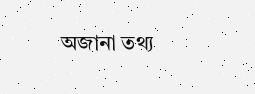অজানা তথ্য